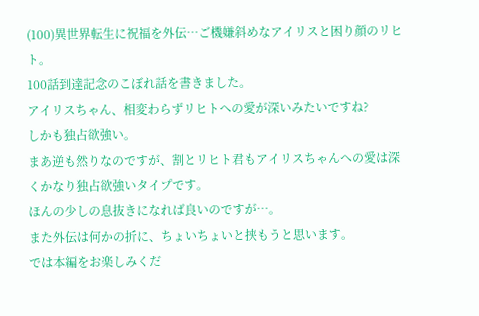(100)異世界転生に祝福を外伝…ご機嫌斜めなアイリスと困り顔のリヒト。
100話到達記念のこぼれ話を書きました。
アイリスちゃん、相変わらずリヒトへの愛が深いみたいですね?
しかも独占欲強い。
まあ逆も然りなのですが、割とリヒト君もアイリスちゃんへの愛は深くかなり独占欲強いタイプです。
ほんの少しの息抜きになれば良いのですが…。
また外伝は何かの折に、ちょいちょいと挟もうと思います。
では本編をお楽しみくだ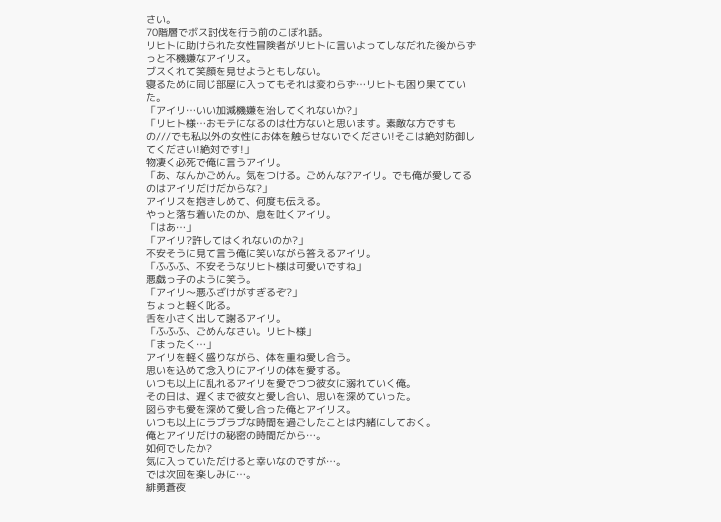さい。
70階層でボス討伐を行う前のこぼれ話。
リヒトに助けられた女性冒険者がリヒトに言いよってしなだれた後からずっと不機嫌なアイリス。
ブスくれて笑顔を見せようともしない。
寝るために同じ部屋に入ってもそれは変わらず…リヒトも困り果てていた。
「アイリ…いい加減機嫌を治してくれないか?」
「リヒト様…おモテになるのは仕方ないと思います。素敵な方ですもの///でも私以外の女性にお体を触らせないでください!そこは絶対防御してください!絶対です!」
物凄く必死で俺に言うアイリ。
「あ、なんかごめん。気をつける。ごめんな?アイリ。でも俺が愛してるのはアイリだけだからな?」
アイリスを抱きしめて、何度も伝える。
やっと落ち着いたのか、息を吐くアイリ。
「はあ…」
「アイリ?許してはくれないのか?」
不安そうに見て言う俺に笑いながら答えるアイリ。
「ふふふ、不安そうなリヒト様は可愛いですね」
悪戯っ子のように笑う。
「アイリ〜悪ふざけがすぎるぞ?」
ちょっと軽く叱る。
舌を小さく出して謝るアイリ。
「ふふふ、ごめんなさい。リヒト様」
「まったく…」
アイリを軽く盛りながら、体を重ね愛し合う。
思いを込めて念入りにアイリの体を愛する。
いつも以上に乱れるアイリを愛でつつ彼女に溺れていく俺。
その日は、遅くまで彼女と愛し合い、思いを深めていった。
図らずも愛を深めて愛し合った俺とアイリス。
いつも以上にラブラブな時間を過ごしたことは内緒にしておく。
俺とアイリだけの秘密の時間だから…。
如何でしたか?
気に入っていただけると幸いなのですが…。
では次回を楽しみに…。
緋勇蒼夜